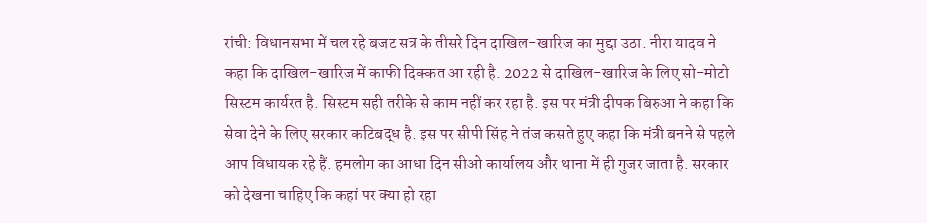रांची: विधानसभा में चल रहे बजट सत्र के तीसरे दिन दाखिल-खारिज का मुद्दा उठा. नीरा यादव ने कहा कि दाखिल-खारिज में काफी दिक्कत आ रही है. 2022 से दाखिल-खारिज के लिए सो-मोटो सिस्टम कार्यरत है. सिस्टम सही तरीके से काम नहीं कर रहा है. इस पर मंत्री दीपक बिरुआ ने कहा कि सेवा देने के लिए सरकार कटिबद्ध है. इस पर सीपी सिंह ने तंज कसते हुए कहा कि मंत्री बनने से पहले आप विधायक रहे हैं. हमलोग का आधा दिन सीओ कार्यालय और थाना में ही गुजर जाता है. सरकार को देखना चाहिए कि कहां पर क्या हो रहा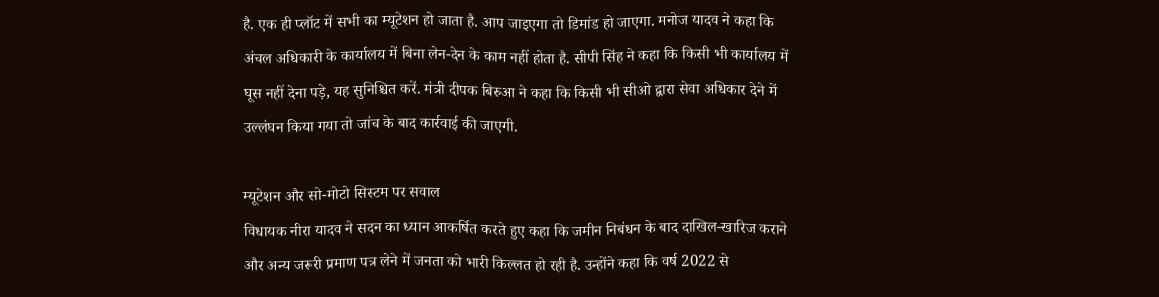है. एक ही प्लॉट में सभी का म्यूटेशन हो जाता है. आप जाइएगा तो डिमांड हो जाएगा. मनोज यादव ने कहा कि अंचल अधिकारी के कार्यालय में बिना लेन-देन के काम नहीं होता है. सीपी सिंह ने कहा कि किसी भी कार्यालय में घूस नहीं देना पड़े, यह सुनिश्चित करें. मंत्री दीपक बिरुआ ने कहा कि किसी भी सीओ द्वारा सेवा अधिकार देने में उल्लंघन किया गया तो जांच के बाद कार्रवाई की जाएगी.

म्यूटेशन और सो-मोटो सिस्टम पर सवाल
विधायक नीरा यादव ने सदन का ध्यान आकर्षित करते हुए कहा कि जमीन निबंधन के बाद दाखिल-खारिज कराने और अन्य जरूरी प्रमाण पत्र लेने में जनता को भारी किल्लत हो रही है. उन्होंने कहा कि वर्ष 2022 से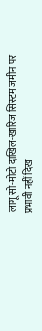लागू सो-मोटो दाखिल-खारिज सिस्टम जमीन पर प्रभावी नहीं दिख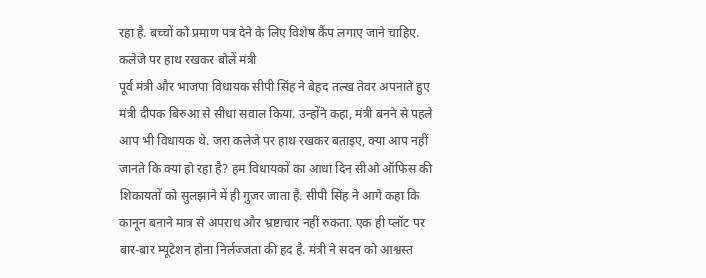रहा है. बच्चों को प्रमाण पत्र देने के लिए विशेष कैंप लगाए जाने चाहिए.
कलेजे पर हाथ रखकर बोलें मंत्री
पूर्व मंत्री और भाजपा विधायक सीपी सिंह ने बेहद तल्ख तेवर अपनाते हुए मंत्री दीपक बिरुआ से सीधा सवाल किया. उन्होंने कहा, मंत्री बनने से पहले आप भी विधायक थे. जरा कलेजे पर हाथ रखकर बताइए, क्या आप नहीं जानते कि क्या हो रहा है? हम विधायकों का आधा दिन सीओ ऑफिस की शिकायतों को सुलझाने में ही गुजर जाता है. सीपी सिंह ने आगे कहा कि कानून बनाने मात्र से अपराध और भ्रष्टाचार नहीं रुकता. एक ही प्लॉट पर बार-बार म्यूटेशन होना निर्लज्जता की हद है. मंत्री ने सदन को आश्वस्त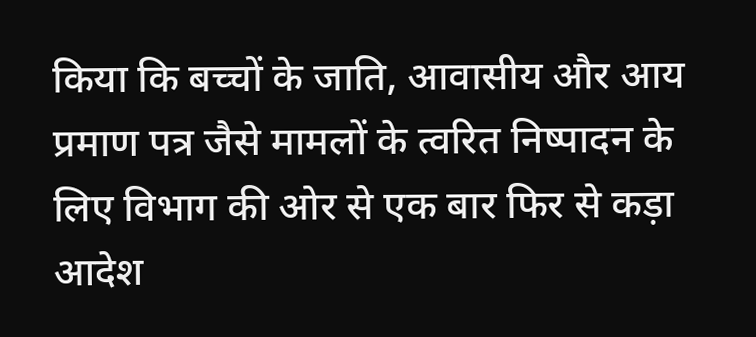किया कि बच्चों के जाति, आवासीय और आय प्रमाण पत्र जैसे मामलों के त्वरित निष्पादन के लिए विभाग की ओर से एक बार फिर से कड़ा आदेश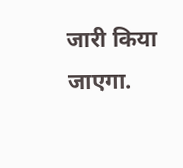जारी किया जाएगा.